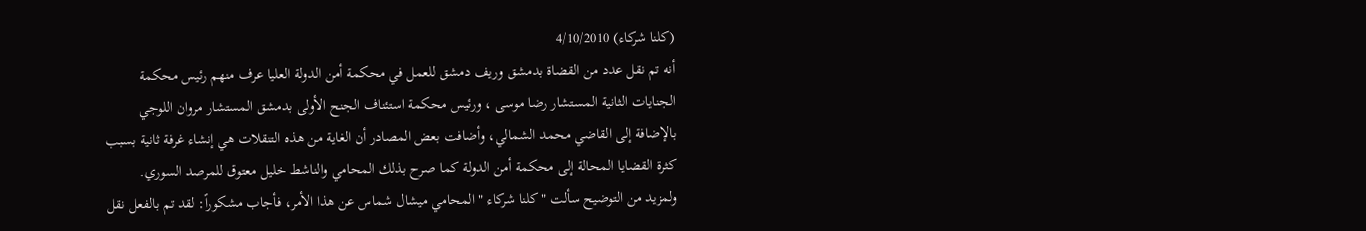(كلنا شركاء) 4/10/2010
أنه تم نقل عدد من القضاة بدمشق وريف دمشق للعمل في محكمة أمن الدولة العليا عرف منهم رئيس محكمة الجنايات الثانية المستشار رضا موسى ، ورئيس محكمة استئناف الجنح الأولى بدمشق المستشار مروان اللوجي بالإضافة إلى القاضي محمد الشمالي، وأضافت بعض المصادر أن الغاية من هذه التنقلات هي إنشاء غرفة ثانية بسبب كثرة القضايا المحالة إلى محكمة أمن الدولة كما صرح بذلك المحامي والناشط خليل معتوق للمرصد السوري.
ولمزيد من التوضيح سألت "كلنا شركاء " المحامي ميشال شماس عن هذا الأمر، فأجاب مشكوراً: لقد تم بالفعل نقل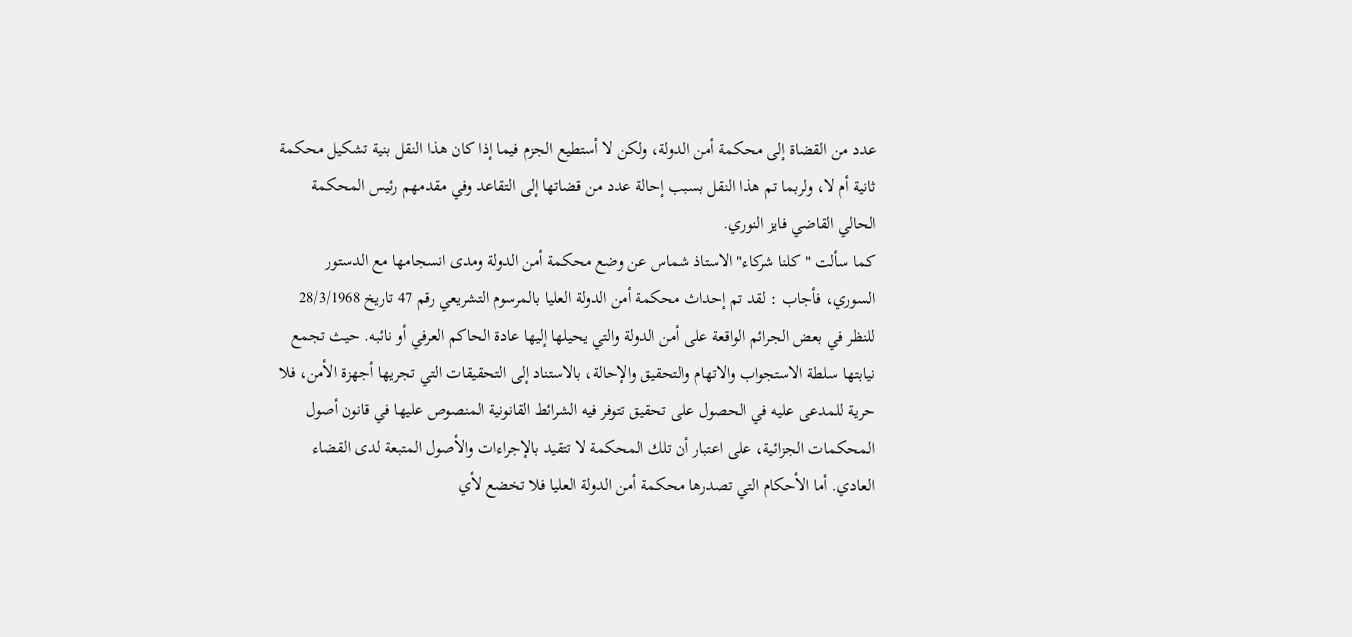عدد من القضاة إلى محكمة أمن الدولة، ولكن لا أستطيع الجزم فيما إذا كان هذا النقل بنية تشكيل محكمة ثانية أم لا، ولربما تم هذا النقل بسبب إحالة عدد من قضاتها إلى التقاعد وفي مقدمهم رئيس المحكمة الحالي القاضي فايز النوري.
كما سألت " كلنا شركاء" الاستاذ شماس عن وضع محكمة أمن الدولة ومدى انسجامها مع الدستور السوري، فأجاب : لقد تم إحداث محكمة أمن الدولة العليا بالمرسوم التشريعي رقم 47 تاريخ 28/3/1968 للنظر في بعض الجرائم الواقعة على أمن الدولة والتي يحيلها إليها عادة الحاكم العرفي أو نائبه. حيث تجمع نيابتها سلطة الاستجواب والاتهام والتحقيق والإحالة، بالاستناد إلى التحقيقات التي تجريها أجهزة الأمن، فلا حرية للمدعى عليه في الحصول على تحقيق تتوفر فيه الشرائط القانونية المنصوص عليها في قانون أصول المحكمات الجزائية، على اعتبار أن تلك المحكمة لا تتقيد بالإجراءات والأصول المتبعة لدى القضاء العادي. أما الأحكام التي تصدرها محكمة أمن الدولة العليا فلا تخضع لأي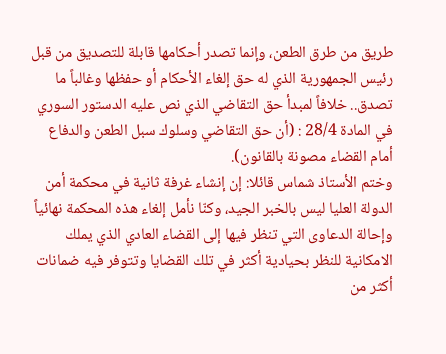طريق من طرق الطعن، وإنما تصدر أحكامها قابلة للتصديق من قبل رئيس الجمهورية الذي له حق إلغاء الأحكام أو حفظها وغالباً ما تصدق.. خلافاً لمبدأ حق التقاضي الذي نص عليه الدستور السوري في المادة 28/4 : (أن حق التقاضي وسلوك سبل الطعن والدفاع أمام القضاء مصونة بالقانون).
وختم الأستاذ شماس قائلا: إن إنشاء غرفة ثانية في محكمة أمن الدولة العليا ليس بالخبر الجيد، وكنّا نأمل إلغاء هذه المحكمة نهائياً وإحالة الدعاوى التي تنظر فيها إلى القضاء العادي الذي يملك الامكانية للنظر بحيادية أكثر في تلك القضايا وتتوفر فيه ضمانات أكثر من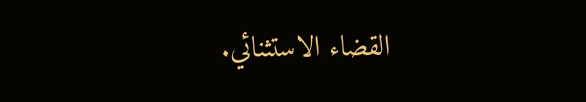القضاء الاستثنائي.